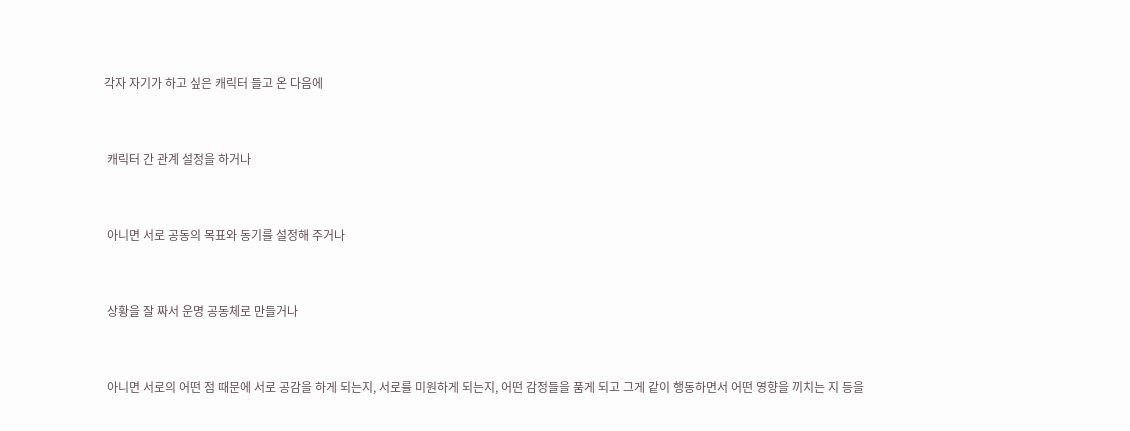각자 자기가 하고 싶은 캐릭터 들고 온 다음에


 캐릭터 간 관계 설정을 하거나


 아니면 서로 공동의 목표와 동기를 설정해 주거나


 상황을 잘 짜서 운명 공동체로 만들거나


 아니면 서로의 어떤 점 때문에 서로 공감을 하게 되는지, 서로를 미원하게 되는지, 어떤 감정들을 품게 되고 그게 같이 행동하면서 어떤 영향을 끼치는 지 등을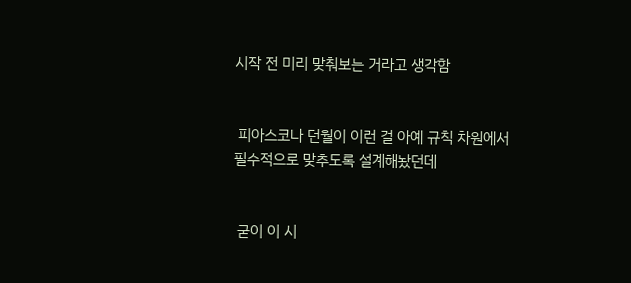시작 전 미리 맞춰보는 거라고 생각함


 피아스코나 던월이 이런 걸 아예 규칙 차원에서 필수적으로 맞추도록 설계해놨던데


 굳이 이 시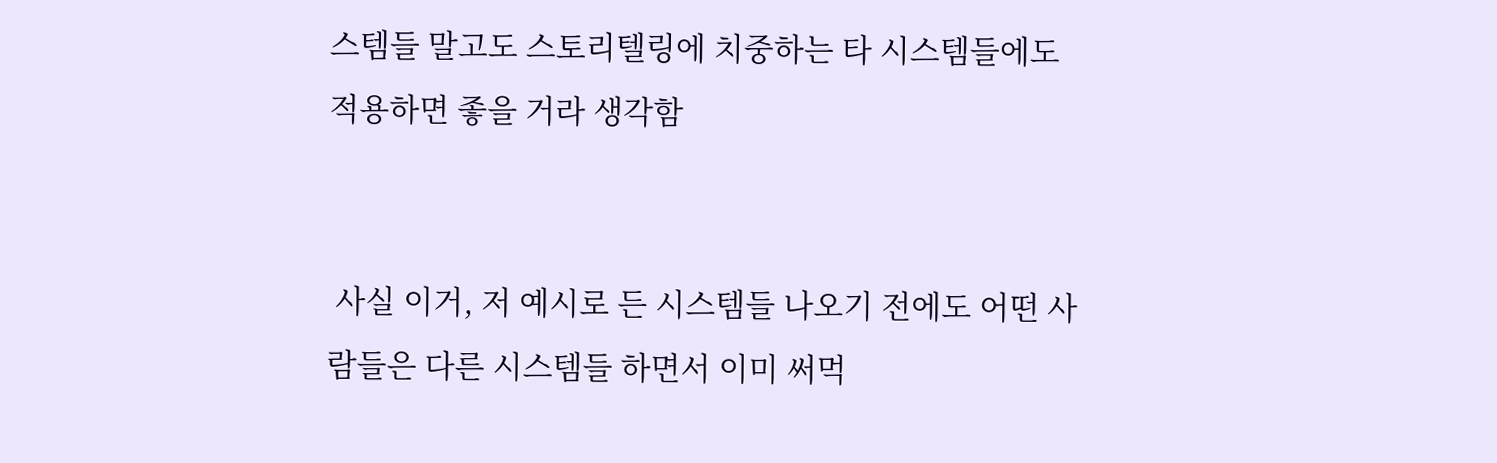스템들 말고도 스토리텔링에 치중하는 타 시스템들에도 적용하면 좋을 거라 생각함


 사실 이거, 저 예시로 든 시스템들 나오기 전에도 어떤 사람들은 다른 시스템들 하면서 이미 써먹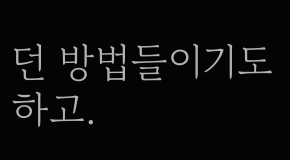던 방법들이기도 하고.